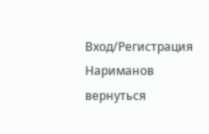Вход/Регистрация
Нариманов
вернуться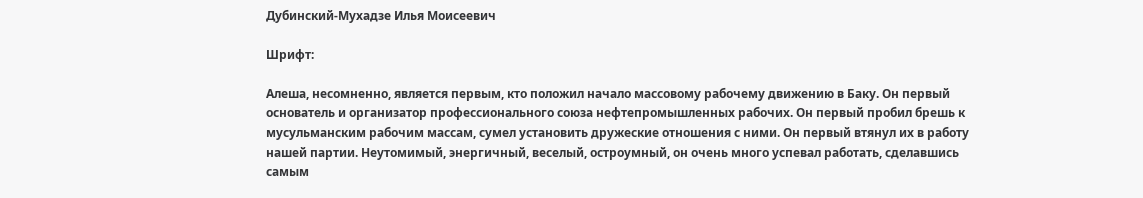Дубинский-Мухадзе Илья Моисеевич

Шрифт:

Алеша, несомненно, является первым, кто положил начало массовому рабочему движению в Баку. Он первый основатель и организатор профессионального союза нефтепромышленных рабочих. Он первый пробил брешь к мусульманским рабочим массам, сумел установить дружеские отношения с ними. Он первый втянул их в работу нашей партии. Неутомимый, энергичный, веселый, остроумный, он очень много успевал работать, сделавшись самым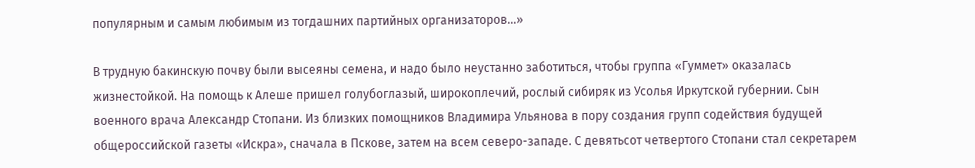популярным и самым любимым из тогдашних партийных организаторов…»

В трудную бакинскую почву были высеяны семена, и надо было неустанно заботиться, чтобы группа «Гуммет» оказалась жизнестойкой. На помощь к Алеше пришел голубоглазый, широкоплечий, рослый сибиряк из Усолья Иркутской губернии. Сын военного врача Александр Стопани. Из близких помощников Владимира Ульянова в пору создания групп содействия будущей общероссийской газеты «Искра», сначала в Пскове, затем на всем северо-западе. С девятьсот четвертого Стопани стал секретарем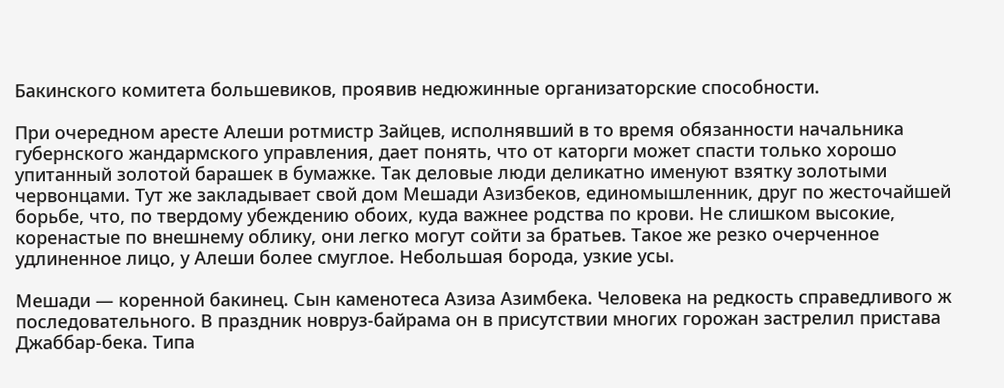Бакинского комитета большевиков, проявив недюжинные организаторские способности.

При очередном аресте Алеши ротмистр Зайцев, исполнявший в то время обязанности начальника губернского жандармского управления, дает понять, что от каторги может спасти только хорошо упитанный золотой барашек в бумажке. Так деловые люди деликатно именуют взятку золотыми червонцами. Тут же закладывает свой дом Мешади Азизбеков, единомышленник, друг по жесточайшей борьбе, что, по твердому убеждению обоих, куда важнее родства по крови. Не слишком высокие, коренастые по внешнему облику, они легко могут сойти за братьев. Такое же резко очерченное удлиненное лицо, у Алеши более смуглое. Небольшая борода, узкие усы.

Мешади — коренной бакинец. Сын каменотеса Азиза Азимбека. Человека на редкость справедливого ж последовательного. В праздник новруз-байрама он в присутствии многих горожан застрелил пристава Джаббар-бека. Типа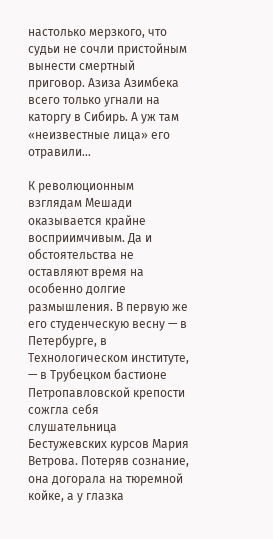настолько мерзкого, что судьи не сочли пристойным вынести смертный приговор. Азиза Азимбека всего только угнали на каторгу в Сибирь. А уж там «неизвестные лица» его отравили…

К революционным взглядам Мешади оказывается крайне восприимчивым. Да и обстоятельства не оставляют время на особенно долгие размышления. В первую же его студенческую весну — в Петербурге, в Технологическом институте, — в Трубецком бастионе Петропавловской крепости сожгла себя слушательница Бестужевских курсов Мария Ветрова. Потеряв сознание, она догорала на тюремной койке, а у глазка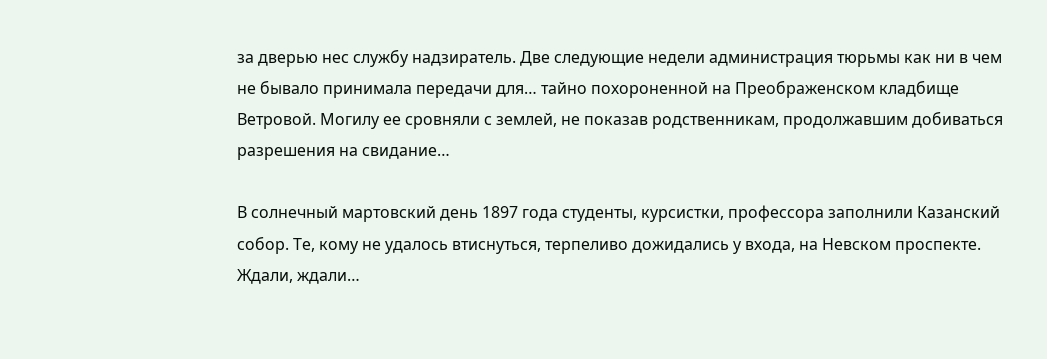за дверью нес службу надзиратель. Две следующие недели администрация тюрьмы как ни в чем не бывало принимала передачи для… тайно похороненной на Преображенском кладбище Ветровой. Могилу ее сровняли с землей, не показав родственникам, продолжавшим добиваться разрешения на свидание…

В солнечный мартовский день 1897 года студенты, курсистки, профессора заполнили Казанский собор. Те, кому не удалось втиснуться, терпеливо дожидались у входа, на Невском проспекте. Ждали, ждали…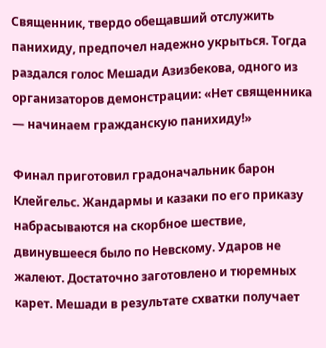Священник, твердо обещавший отслужить панихиду, предпочел надежно укрыться. Тогда раздался голос Мешади Азизбекова, одного из организаторов демонстрации: «Нет священника — начинаем гражданскую панихиду!»

Финал приготовил градоначальник барон Клейгельс. Жандармы и казаки по его приказу набрасываются на скорбное шествие, двинувшееся было по Невскому. Ударов не жалеют. Достаточно заготовлено и тюремных карет. Мешади в результате схватки получает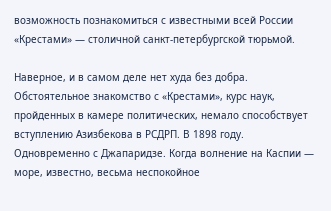возможность познакомиться с известными всей России «Крестами» — столичной санкт-петербургской тюрьмой.

Наверное, и в самом деле нет худа без добра. Обстоятельное знакомство с «Крестами», курс наук, пройденных в камере политических, немало способствует вступлению Азизбекова в РСДРП. В 1898 году. Одновременно с Джапаридзе. Когда волнение на Каспии — море, известно, весьма неспокойное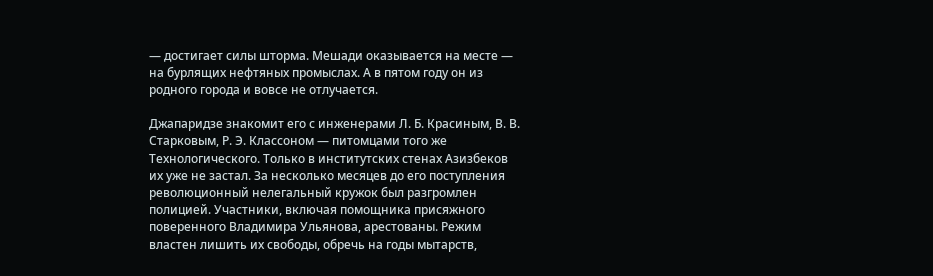— достигает силы шторма. Мешади оказывается на месте — на бурлящих нефтяных промыслах. А в пятом году он из родного города и вовсе не отлучается.

Джапаридзе знакомит его с инженерами Л. Б. Красиным, В. В. Старковым, Р. Э. Классоном — питомцами того же Технологического. Только в институтских стенах Азизбеков их уже не застал. За несколько месяцев до его поступления революционный нелегальный кружок был разгромлен полицией. Участники, включая помощника присяжного поверенного Владимира Ульянова, арестованы. Режим властен лишить их свободы, обречь на годы мытарств,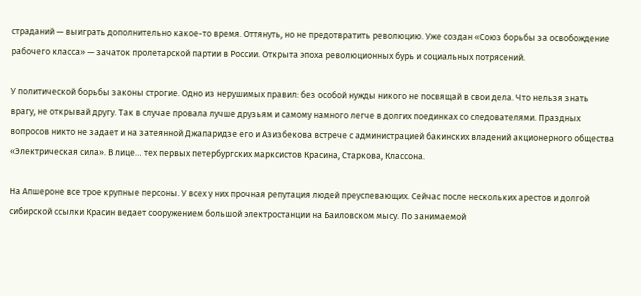страданий — выиграть дополнительно какое-то время. Оттянуть, но не предотвратить революцию. Уже создан «Союз борьбы за освобождение рабочего класса» — зачаток пролетарской партии в России. Открыта эпоха революционных бурь и социальных потрясений.

У политической борьбы законы строгие. Одно из нерушимых правил: без особой нужды никого не посвящай в свои дела. Что нельзя знать врагу, не открывай другу. Так в случае провала лучше друзьям и самому намного легче в долгих поединках со следователями. Праздных вопросов никто не задает и на затеянной Джапаридзе его и Азизбекова встрече с администрацией бакинских владений акционерного общества «Электрическая сила». В лице… тех первых петербургских марксистов Красина, Старкова, Классона.

На Апшероне все трое крупные персоны. У всех у них прочная репутация людей преуспевающих. Сейчас после нескольких арестов и долгой сибирской ссылки Красин ведает сооружением большой электростанции на Баиловском мысу. По занимаемой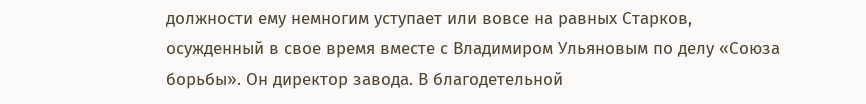должности ему немногим уступает или вовсе на равных Старков, осужденный в свое время вместе с Владимиром Ульяновым по делу «Союза борьбы». Он директор завода. В благодетельной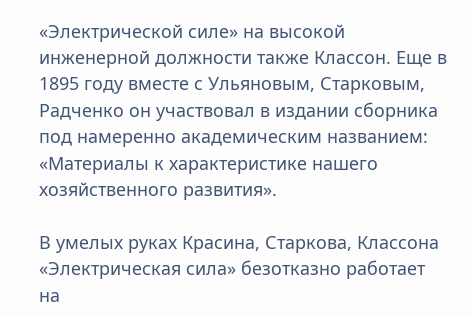«Электрической силе» на высокой инженерной должности также Классон. Еще в 1895 году вместе с Ульяновым, Старковым, Радченко он участвовал в издании сборника под намеренно академическим названием: «Материалы к характеристике нашего хозяйственного развития».

В умелых руках Красина, Старкова, Классона «Электрическая сила» безотказно работает на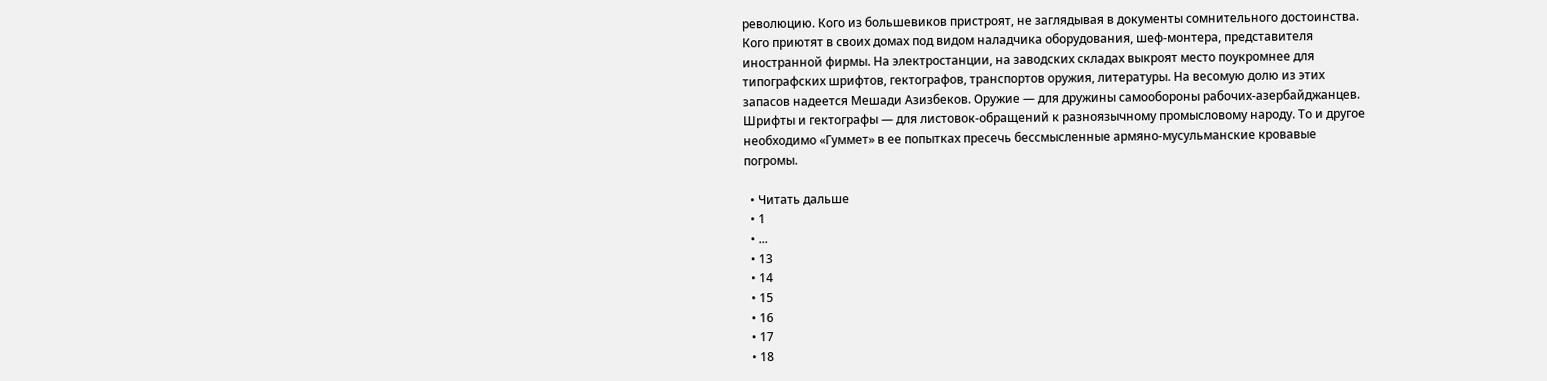революцию. Кого из большевиков пристроят, не заглядывая в документы сомнительного достоинства. Кого приютят в своих домах под видом наладчика оборудования, шеф-монтера, представителя иностранной фирмы. На электростанции, на заводских складах выкроят место поукромнее для типографских шрифтов, гектографов, транспортов оружия, литературы. На весомую долю из этих запасов надеется Мешади Азизбеков. Оружие — для дружины самообороны рабочих-азербайджанцев. Шрифты и гектографы — для листовок-обращений к разноязычному промысловому народу. То и другое необходимо «Гуммет» в ее попытках пресечь бессмысленные армяно-мусульманские кровавые погромы.

  • Читать дальше
  • 1
  • ...
  • 13
  • 14
  • 15
  • 16
  • 17
  • 18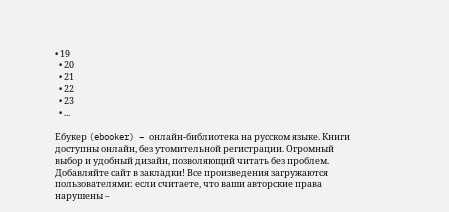• 19
  • 20
  • 21
  • 22
  • 23
  • ...

Ебукер (ebooker) – онлайн-библиотека на русском языке. Книги доступны онлайн, без утомительной регистрации. Огромный выбор и удобный дизайн, позволяющий читать без проблем. Добавляйте сайт в закладки! Все произведения загружаются пользователями: если считаете, что ваши авторские права нарушены –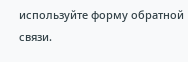используйте форму обратной связи.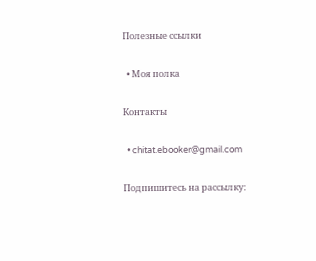Полезные ссылки

  • Моя полка

Контакты

  • chitat.ebooker@gmail.com

Подпишитесь на рассылку: